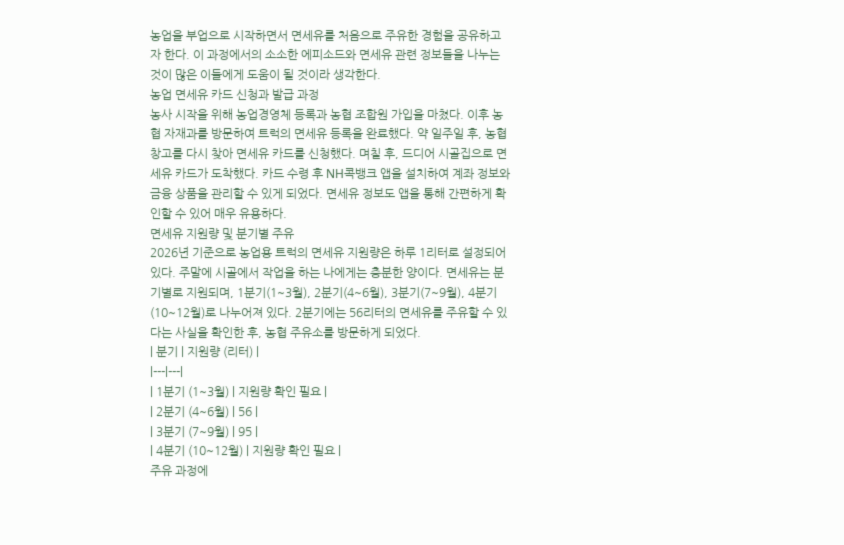농업을 부업으로 시작하면서 면세유를 처음으로 주유한 경험을 공유하고자 한다. 이 과정에서의 소소한 에피소드와 면세유 관련 정보들을 나누는 것이 많은 이들에게 도움이 될 것이라 생각한다.
농업 면세유 카드 신청과 발급 과정
농사 시작을 위해 농업경영체 등록과 농협 조합원 가입을 마쳤다. 이후 농협 자재과를 방문하여 트럭의 면세유 등록을 완료했다. 약 일주일 후, 농협 창고를 다시 찾아 면세유 카드를 신청했다. 며칠 후, 드디어 시골집으로 면세유 카드가 도착했다. 카드 수령 후 NH콕뱅크 앱을 설치하여 계좌 정보와 금융 상품을 관리할 수 있게 되었다. 면세유 정보도 앱을 통해 간편하게 확인할 수 있어 매우 유용하다.
면세유 지원량 및 분기별 주유
2026년 기준으로 농업용 트럭의 면세유 지원량은 하루 1리터로 설정되어 있다. 주말에 시골에서 작업을 하는 나에게는 충분한 양이다. 면세유는 분기별로 지원되며, 1분기(1~3월), 2분기(4~6월), 3분기(7~9월), 4분기(10~12월)로 나누어져 있다. 2분기에는 56리터의 면세유를 주유할 수 있다는 사실을 확인한 후, 농협 주유소를 방문하게 되었다.
| 분기 | 지원량 (리터) |
|---|---|
| 1분기 (1~3월) | 지원량 확인 필요 |
| 2분기 (4~6월) | 56 |
| 3분기 (7~9월) | 95 |
| 4분기 (10~12월) | 지원량 확인 필요 |
주유 과정에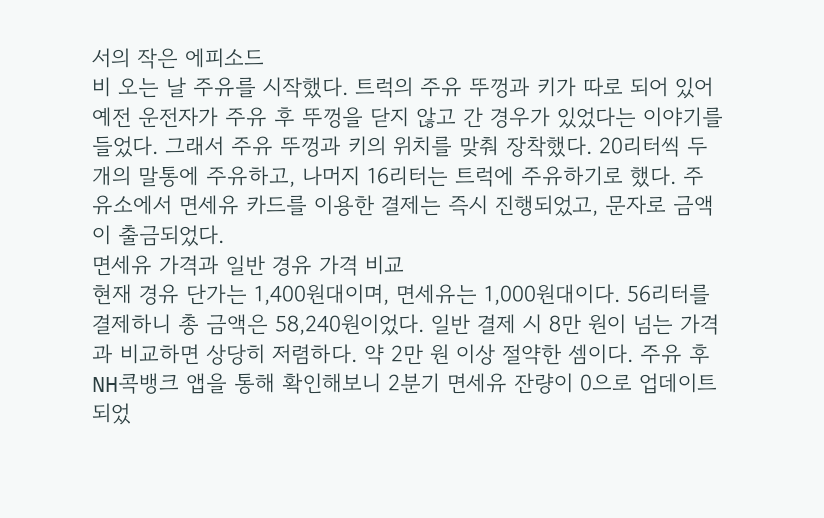서의 작은 에피소드
비 오는 날 주유를 시작했다. 트럭의 주유 뚜껑과 키가 따로 되어 있어 예전 운전자가 주유 후 뚜껑을 닫지 않고 간 경우가 있었다는 이야기를 들었다. 그래서 주유 뚜껑과 키의 위치를 맞춰 장착했다. 20리터씩 두 개의 말통에 주유하고, 나머지 16리터는 트럭에 주유하기로 했다. 주유소에서 면세유 카드를 이용한 결제는 즉시 진행되었고, 문자로 금액이 출금되었다.
면세유 가격과 일반 경유 가격 비교
현재 경유 단가는 1,400원대이며, 면세유는 1,000원대이다. 56리터를 결제하니 총 금액은 58,240원이었다. 일반 결제 시 8만 원이 넘는 가격과 비교하면 상당히 저렴하다. 약 2만 원 이상 절약한 셈이다. 주유 후 NH콕뱅크 앱을 통해 확인해보니 2분기 면세유 잔량이 0으로 업데이트되었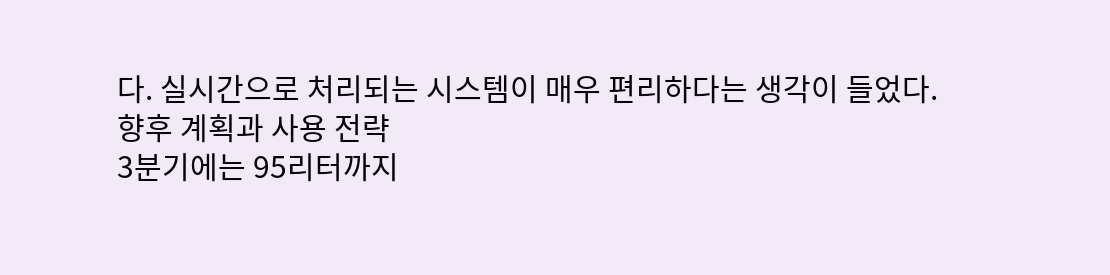다. 실시간으로 처리되는 시스템이 매우 편리하다는 생각이 들었다.
향후 계획과 사용 전략
3분기에는 95리터까지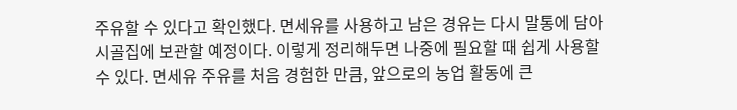주유할 수 있다고 확인했다. 면세유를 사용하고 남은 경유는 다시 말통에 담아 시골집에 보관할 예정이다. 이렇게 정리해두면 나중에 필요할 때 쉽게 사용할 수 있다. 면세유 주유를 처음 경험한 만큼, 앞으로의 농업 활동에 큰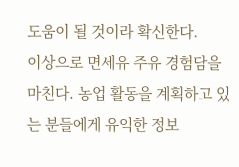도움이 될 것이라 확신한다.
이상으로 면세유 주유 경험담을 마친다. 농업 활동을 계획하고 있는 분들에게 유익한 정보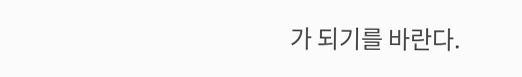가 되기를 바란다.